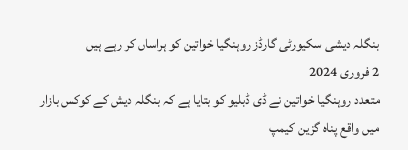بنگلہ دیشی سکیورٹی گارڈز روہنگیا خواتین کو ہراساں کر رہے ہیں
2 فروری 2024
متعدد روہنگیا خواتین نے ڈی ڈبلیو کو بتایا ہے کہ بنگلہ دیش کے کوکس بازار میں واقع پناہ گزین کیمپ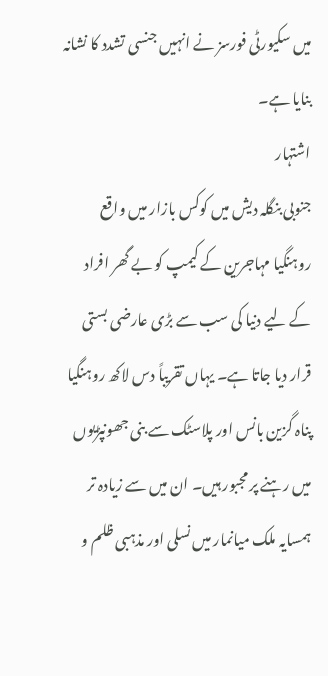میں سکیورٹی فورسز نے انہیں جنسی تشدد کا نشانہ بنایا ہے۔
اشتہار
جنوبی بنگلہ دیش میں کوکس بازار میں واقع روہنگیا مہاجرین کے کیمپ کو بے گھر افراد کے لیے دنیا کی سب سے بڑی عارضی بستی قرار دیا جاتا ہے۔ یہاں تقریباً دس لاکھ روہنگیا پناہ گزین بانس اور پلاسٹک سے بنی جھونپڑیوں میں رہنے پر مجبور ہیں۔ ان میں سے زیادہ تر ہمسایہ ملک میانمار میں نسلی اور مذہبی ظلم و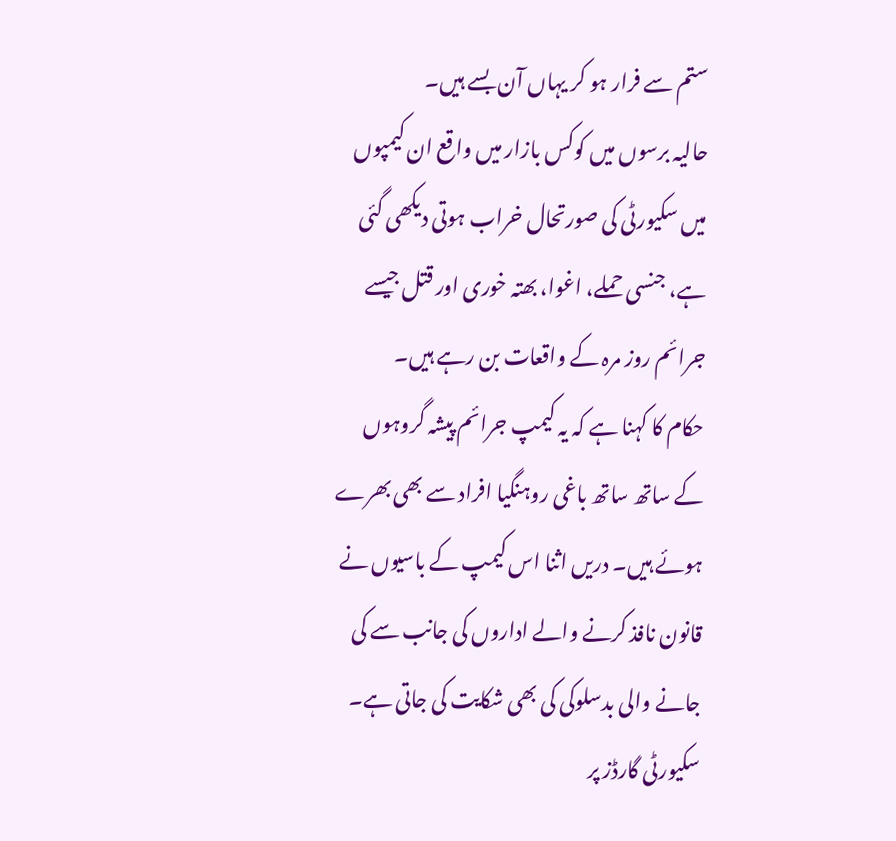ستم سے فرار ہو کر یہاں آن بسے ہیں۔
حالیہ برسوں میں کوکس بازار میں واقع ان کیمپوں میں سکیورٹی کی صورتحال خراب ہوتی دیکھی گئی ہے، جنسی حملے، اغوا، بھتہ خوری اور قتل جیسے جرائم روز مرہ کے واقعات بن رہے ہیں۔
حکام کا کہنا ہے کہ یہ کیمپ جرائم پیشہ گروہوں کے ساتھ ساتھ باغی روہنگیا افراد سے بھی بھرے ہوئے ہیں۔ دریں اثنا اس کیمپ کے باسیوں نے قانون نافذ کرنے والے اداروں کی جانب سے کی جانے والی بدسلوکی کی بھی شکایت کی جاتی ہے۔
سکیورٹی گارڈز پر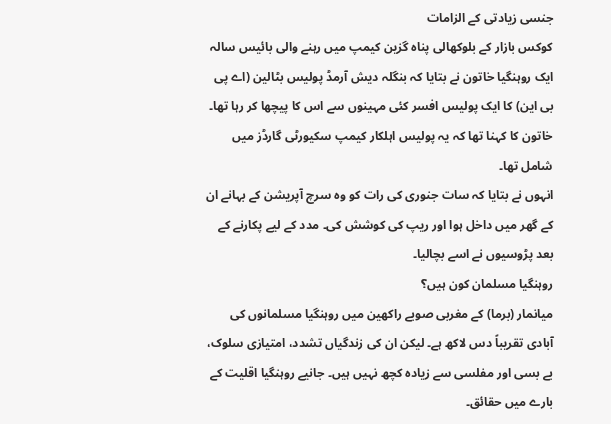جنسی زیادتی کے الزامات
کوکس بازار کے بلوکھالی پناہ گزین کیمپ میں رہنے والی بائیس سالہ ایک روہنگیا خاتون نے بتایا کہ بنگلہ دیش آرمڈ پولیس بٹالین (اے پی بی این) کا ایک پولیس افسر کئی مہینوں سے اس کا پیچھا کر رہا تھا۔ خاتون کا کہنا تھا کہ یہ پولیس اہلکار کیمپ سکیورٹی گارڈز میں شامل تھا۔
انہوں نے بتایا کہ سات جنوری کی رات کو وہ سرچ آپریشن کے بہانے ان کے گھر میں داخل ہوا اور ریپ کی کوشش کی۔ مدد کے لیے پکارنے کے بعد پڑوسیوں نے اسے بچالیا۔
روہنگیا مسلمان کون ہیں؟
میانمار (برما) کے مغربی صوبے راكھین میں روہنگیا مسلمانوں کی آبادی تقریباً دس لاکھ ہے۔ لیکن ان کی زندگیاں تشدد، امتیازی سلوک، بے بسی اور مفلسی سے زیادہ کچھ نہیں ہیں۔ جانیے روہنگیا اقلیت کے بارے میں حقائق۔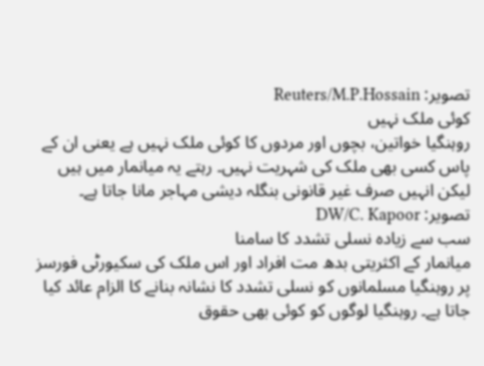تصویر: Reuters/M.P.Hossain
کوئی ملک نہیں
روہنگیا خواتین، بچوں اور مردوں کا کوئی ملک نہیں ہے یعنی ان کے پاس کسی بھی ملک کی شہریت نہیں۔ رہتے یہ ميانمار میں ہیں لیکن انہیں صرف غیر قانونی بنگلہ دیشی مہاجر مانا جاتا ہے۔
تصویر: DW/C. Kapoor
سب سے زیادہ نسلی تشدد کا سامنا
میانمار کے اکثریتی بدھ مت افراد اور اس ملک کی سکیورٹی فورسز پر روہنگیا مسلمانوں کو نسلی تشدد کا نشانہ بنانے کا الزام عائد کیا جاتا ہے۔ روہنگیا لوگوں کو کوئی بھی حقوق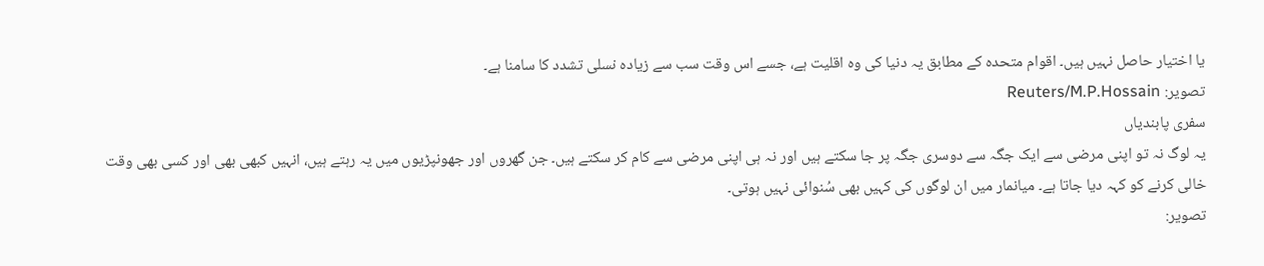یا اختیار حاصل نہیں ہیں۔ اقوام متحدہ کے مطابق یہ دنیا کی وہ اقلیت ہے، جسے اس وقت سب سے زیادہ نسلی تشدد کا سامنا ہے۔
تصویر: Reuters/M.P.Hossain
سفری پابندیاں
یہ لوگ نہ تو اپنی مرضی سے ایک جگہ سے دوسری جگہ پر جا سکتے ہیں اور نہ ہی اپنی مرضی سے کام کر سکتے ہیں۔ جن گھروں اور جھونپڑیوں میں یہ رہتے ہیں، انہیں کبھی بھی اور کسی بھی وقت خالی کرنے کو کہہ دیا جاتا ہے۔ میانمار میں ان لوگوں کی کہیں بھی سُنوائی نہیں ہوتی۔
تصویر: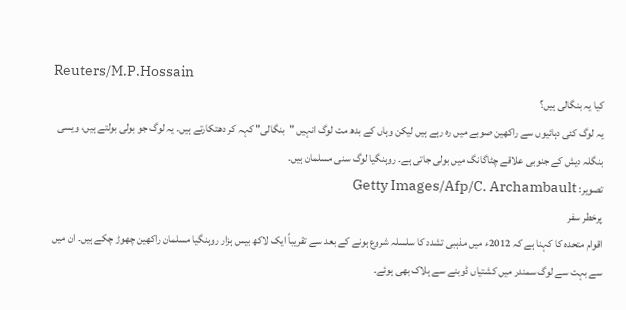Reuters/M.P.Hossain
کیا یہ بنگالی ہیں؟
یہ لوگ کئی دہائیوں سے راكھین صوبے میں رہ رہے ہیں لیکن وہاں کے بدھ مت لوگ انہیں "بنگالی" کہہ کر دھتكارتے ہیں۔ یہ لوگ جو بولی بولتے ہیں، ویسی بنگلہ دیش کے جنوبی علاقے چٹاگانگ میں بولی جاتی ہے۔ روہنگیا لوگ سنی مسلمان ہیں۔
تصویر: Getty Images/Afp/C. Archambault
پرخطر سفر
اقوام متحدہ کا کہنا ہے کہ 2012ء میں مذہبی تشدد کا سلسلہ شروع ہونے کے بعد سے تقریباً ایک لاکھ بیس ہزار روہنگیا مسلمان راكھین چھوڑ چکے ہیں۔ ان میں سے بہت سے لوگ سمندر میں کشتیاں ڈوبنے سے ہلاک بھی ہوئے۔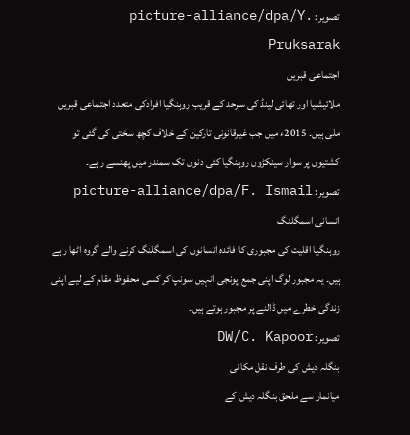تصویر: picture-alliance/dpa/Y. Pruksarak
اجتماعی قبریں
ملائیشیا اور تھائی لینڈ کی سرحد کے قریب روہنگیا افرادکی متعدد اجتماعی قبریں ملی ہیں۔ 2015ء میں جب غیرقانونی تارکین کے خلاف کچھ سختی کی گئی تو کشتیوں پر سوار سینکڑوں روہنگیا کئی دنوں تک سمندر میں پھنسے رہے۔
تصویر: picture-alliance/dpa/F. Ismail
انسانی اسمگلنگ
روہنگیا اقلیت کی مجبوری کا فائدہ انسانوں کی اسمگلنگ کرنے والے گروہ اٹھا رہے ہیں۔ یہ مجبور لوگ اپنی جمع پونجی انہیں سونپ کر کسی محفوظ مقام کے لیے اپنی زندگی خطرے میں ڈالنے پر مجبور ہوتے ہیں۔
تصویر: DW/C. Kapoor
بنگلہ دیش کی طرف نقل مکانی
میانمار سے ملحق بنگلہ دیش کے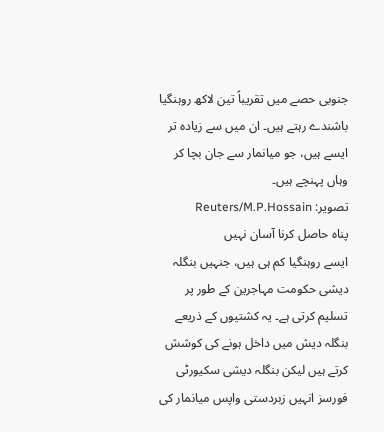جنوبی حصے میں تقریباً تین لاکھ روہنگیا باشندے رہتے ہیں۔ ان میں سے زیادہ تر ایسے ہیں، جو میانمار سے جان بچا کر وہاں پہنچے ہیں۔
تصویر: Reuters/M.P.Hossain
پناہ حاصل کرنا آسان نہیں
ایسے روہنگیا کم ہی ہیں، جنہیں بنگلہ دیشی حکومت مہاجرین کے طور پر تسلیم کرتی ہے۔ یہ کشتیوں کے ذریعے بنگلہ دیش میں داخل ہونے کی کوشش کرتے ہیں لیکن بنگلہ دیشی سکیورٹی فورسز انہیں زبردستی واپس میانمار کی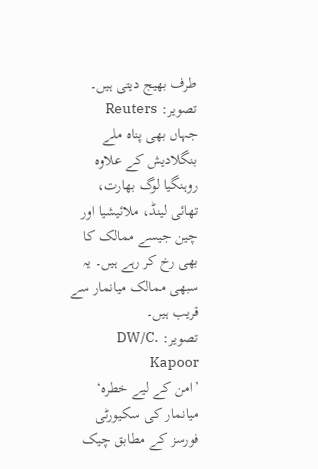طرف بھیج دیتی ہیں۔
تصویر: Reuters
جہاں بھی پناہ ملے
بنگلادیش کے علاوہ روہنگیا لوگ بھارت، تھائی لینڈ، ملائیشیا اور چین جیسے ممالک کا بھی رخ کر رہے ہیں۔ یہ سبھی ممالک میانمار سے قریب ہیں۔
تصویر: DW/C. Kapoor
’امن کے لیے خطرہ‘
میانمار کی سکیورٹی فورسز کے مطابق چیک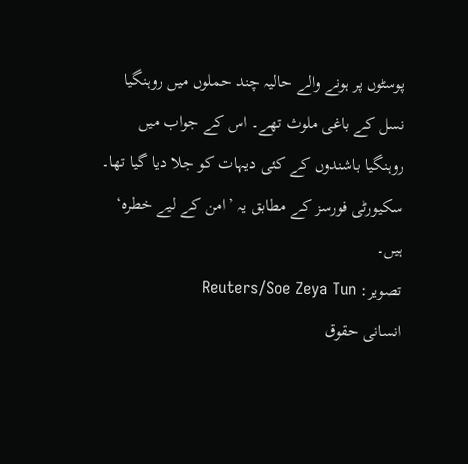پوسٹوں پر ہونے والے حالیہ چند حملوں میں روہنگیا نسل کے باغی ملوث تھے۔ اس کے جواب میں روہنگیا باشندوں کے کئی دیہات کو جلا دیا گیا تھا۔ سکیورٹی فورسز کے مطابق یہ ’امن کے لیے خطرہ‘ ہیں۔
تصویر: Reuters/Soe Zeya Tun
انسانی حقوق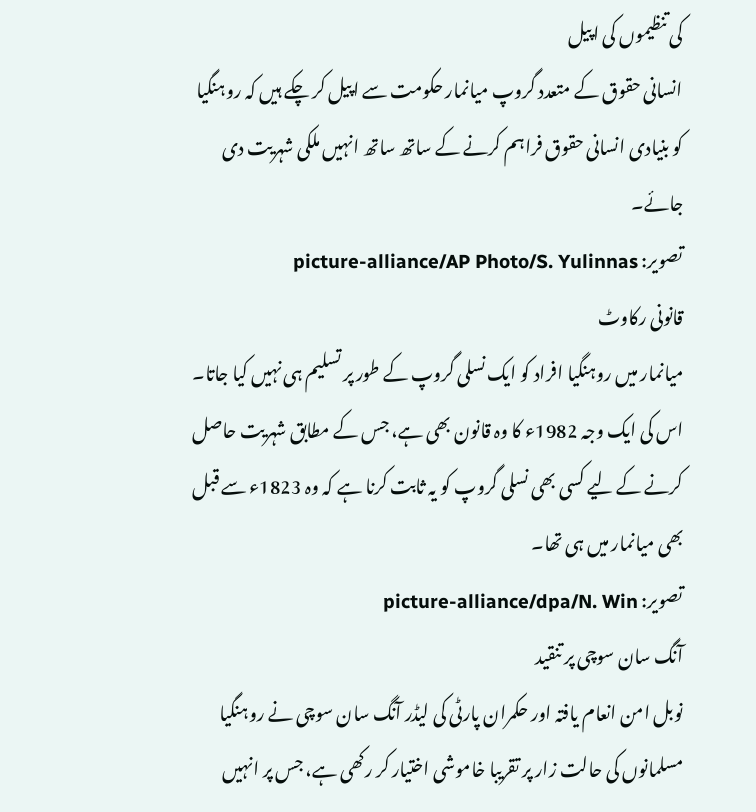کی تنظیموں کی اپیل
انسانی حقوق کے متعدد گروپ میانمار حکومت سے اپیل کر چکے ہیں کہ روہنگیا کو بنیادی انسانی حقوق فراہم کرنے کے ساتھ ساتھ انہیں ملکی شہریت دی جائے۔
تصویر: picture-alliance/AP Photo/S. Yulinnas
قانونی رکاوٹ
میانمار میں روہنگیا افراد کو ایک نسلی گروپ کے طور پر تسلیم ہی نہیں کیا جاتا۔ اس کی ایک وجہ 1982ء کا وہ قانون بھی ہے، جس کے مطابق شہریت حاصل کرنے کے لیے کسی بھی نسلی گروپ کو یہ ثابت کرنا ہے کہ وہ 1823ء سے قبل بھی میانمار میں ہی تھا۔
تصویر: picture-alliance/dpa/N. Win
آنگ سان سوچی پر تنقید
نوبل امن انعام یافتہ اور حکمران پارٹی کی لیڈر آنگ سان سوچی نے روہنگیا مسلمانوں کی حالت زار پر تقریبا خاموشی اختیار کر رکھی ہے، جس پر انہیں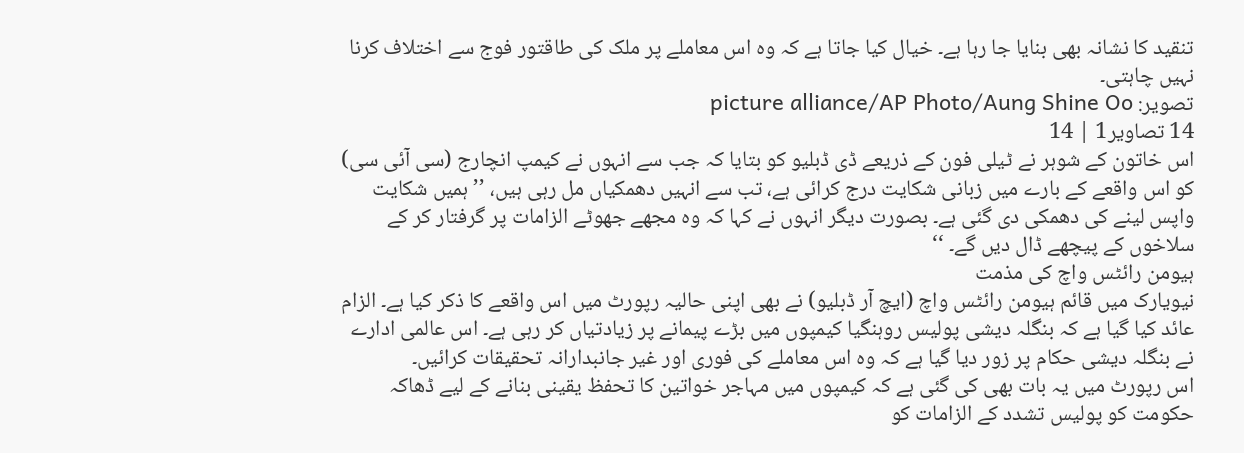تنقید کا نشانہ بھی بنایا جا رہا ہے۔ خیال کیا جاتا ہے کہ وہ اس معاملے پر ملک کی طاقتور فوج سے اختلاف کرنا نہیں چاہتی۔
تصویر: picture alliance/AP Photo/Aung Shine Oo
14 تصاویر1 | 14
اس خاتون کے شوہر نے ٹیلی فون کے ذریعے ڈی ڈبلیو کو بتایا کہ جب سے انہوں نے کیمپ انچارج (سی آئی سی) کو اس واقعے کے بارے میں زبانی شکایت درج کرائی ہے، تب سے انہیں دھمکیاں مل رہی ہیں، ’’ہمیں شکایت واپس لینے کی دھمکی دی گئی ہے۔ بصورت دیگر انہوں نے کہا کہ وہ مجھے جھوٹے الزامات پر گرفتار کر کے سلاخوں کے پیچھے ڈال دیں گے۔ ‘‘
ہیومن رائٹس واچ کی مذمت
نیویارک میں قائم ہیومن رائٹس واچ (ایچ آر ڈبلیو) نے بھی اپنی حالیہ رپورٹ میں اس واقعے کا ذکر کیا ہے۔ الزام عائد کیا گیا ہے کہ بنگلہ دیشی پولیس روہنگیا کیمپوں میں بڑے پیمانے پر زیادتیاں کر رہی ہے۔ اس عالمی ادارے نے بنگلہ دیشی حکام پر زور دیا گیا ہے کہ وہ اس معاملے کی فوری اور غیر جانبدارانہ تحقیقات کرائیں۔
اس رپورٹ میں یہ بات بھی کی گئی ہے کہ کیمپوں میں مہاجر خواتین کا تحفظ یقینی بنانے کے لیے ڈھاکہ حکومت کو پولیس تشدد کے الزامات کو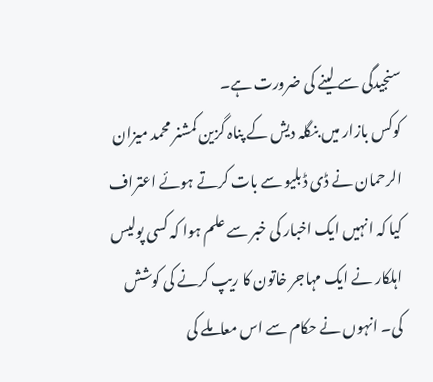سنجیدگی سے لینے کی ضرورت ہے۔
کوکس بازار میں بنگلہ دیش کے پناہ گزین کمشنر محمد میزان الرحمان نے ڈی ڈبلیو سے بات کرتے ہوئے اعتراف کیا کہ انہیں ایک اخبار کی خبر سے علم ہوا کہ کسی پولیس اہلکار نے ایک مہاجر خاتون کا ریپ کرنے کی کوشش کی۔ انہوں نے حکام سے اس معاملے کی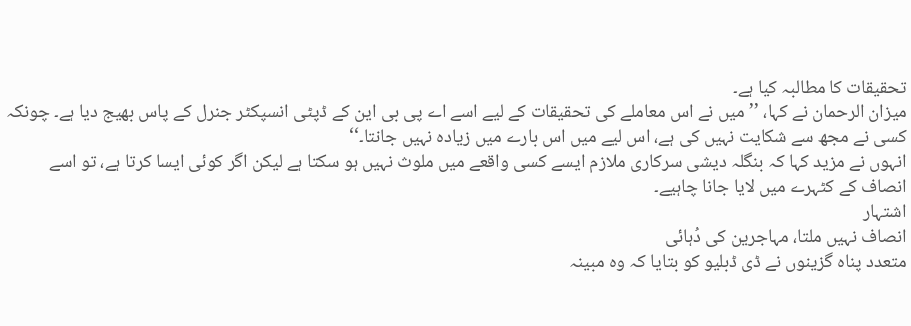تحقیقات کا مطالبہ کیا ہے۔
میزان الرحمان نے کہا، ’’میں نے اس معاملے کی تحقیقات کے لیے اسے اے پی بی این کے ڈپٹی انسپکٹر جنرل کے پاس بھیج دیا ہے۔ چونکہ کسی نے مجھ سے شکایت نہیں کی ہے، اس لیے میں اس بارے میں زیادہ نہیں جانتا۔‘‘
انہوں نے مزید کہا کہ بنگلہ دیشی سرکاری ملازم ایسے کسی واقعے میں ملوث نہیں ہو سکتا ہے لیکن اگر کوئی ایسا کرتا ہے، تو اسے انصاف کے کٹہرے میں لایا جانا چاہیے۔
اشتہار
انصاف نہیں ملتا، مہاجرین کی دُہائی
متعدد پناہ گزینوں نے ڈی ڈبلیو کو بتایا کہ وہ مبینہ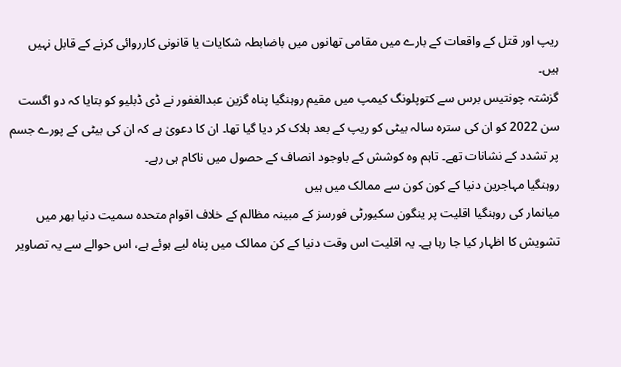ریپ اور قتل کے واقعات کے بارے میں مقامی تھانوں میں باضابطہ شکایات یا قانونی کارروائی کرنے کے قابل نہیں ہیں۔
گزشتہ چونتیس برس سے کتوپلونگ کیمپ میں مقیم روہنگیا پناہ گزین عبدالغفور نے ڈی ڈبلیو کو بتایا کہ دو اگست سن 2022 کو ان کی سترہ سالہ بیٹی کو ریپ کے بعد ہلاک کر دیا گیا تھا۔ ان کا دعویٰ ہے کہ ان کی بیٹی کے پورے جسم پر تشدد کے نشانات تھے۔ تاہم وہ کوشش کے باوجود انصاف کے حصول میں ناکام ہی رہے۔
روہنگیا مہاجرین دنیا کے کون کون سے ممالک میں ہیں
میانمار کی روہنگیا اقلیت پر ینگون سکیورٹی فورسز کے مبینہ مظالم کے خلاف اقوام متحدہ سمیت دنیا بھر میں تشویش کا اظہار کیا جا رہا ہے۔ یہ اقلیت اس وقت دنیا کے کن ممالک میں پناہ لیے ہوئے ہے، اس حوالے سے یہ تصاویر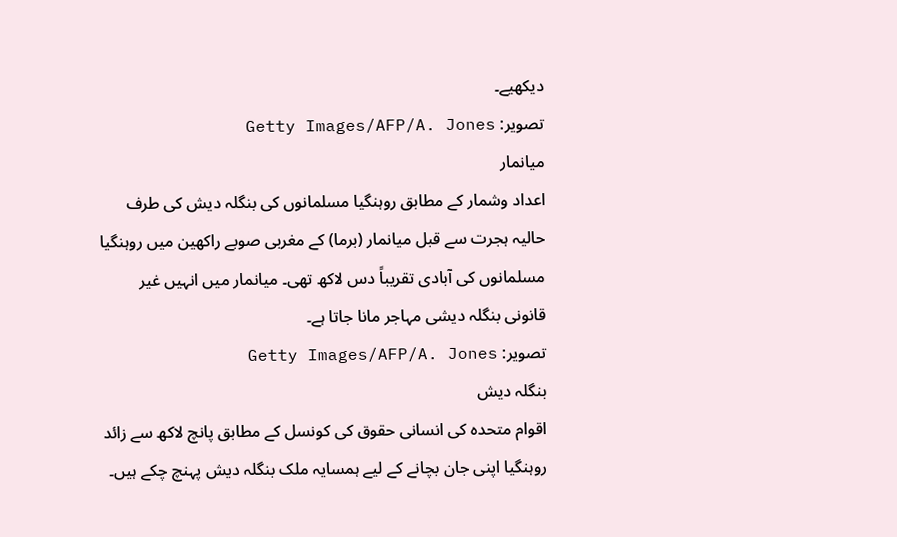دیکھیے۔
تصویر: Getty Images/AFP/A. Jones
میانمار
اعداد وشمار کے مطابق روہنگیا مسلمانوں کی بنگلہ دیش کی طرف حالیہ ہجرت سے قبل میانمار (برما) کے مغربی صوبے راكھین میں روہنگیا مسلمانوں کی آبادی تقریباً دس لاکھ تھی۔ میانمار میں انہیں غیر قانونی بنگلہ دیشی مہاجر مانا جاتا ہے۔
تصویر: Getty Images/AFP/A. Jones
بنگلہ دیش
اقوام متحدہ کی انسانی حقوق کی کونسل کے مطابق پانچ لاکھ سے زائد روہنگیا اپنی جان بچانے کے لیے ہمسایہ ملک بنگلہ دیش پہنچ چکے ہیں۔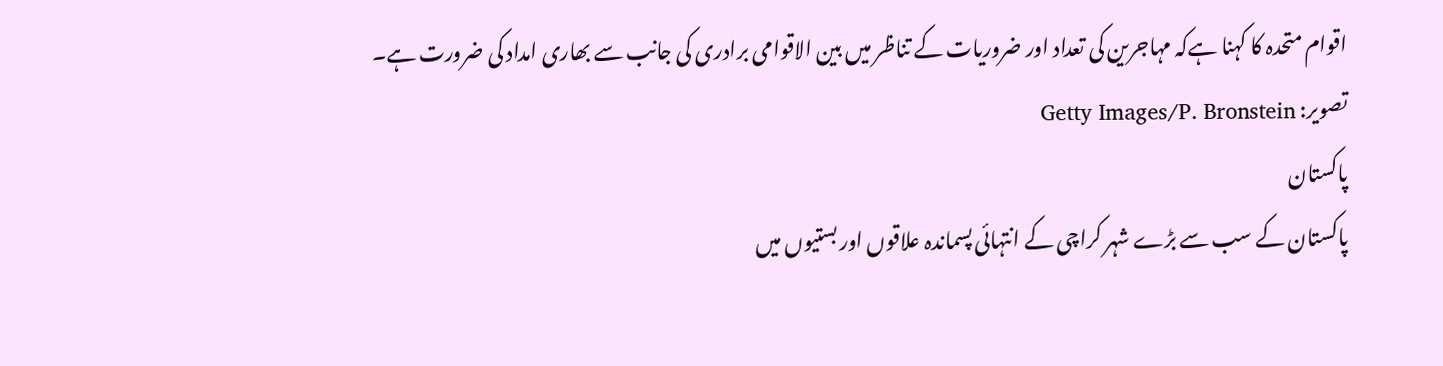اقوام متحدہ کا کہنا ہےکہ مہاجرین کی تعداد اور ضروریات کے تناظر میں بین الاقوامی برادری کی جانب سے بھاری امداد کی ضرورت ہے۔
تصویر: Getty Images/P. Bronstein
پاکستان
پاکستان کے سب سے بڑے شہر کراچی کے انتہائی پسماندہ علاقوں اور بستیوں میں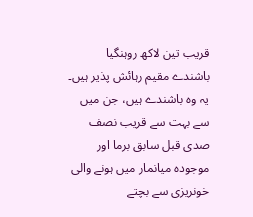قریب تین لاکھ روہنگیا باشندے مقیم رہائش پذیر ہیں۔ یہ وہ باشندے ہیں، جن میں سے بہت سے قریب نصف صدی قبل سابق برما اور موجودہ میانمار میں ہونے والی خونریزی سے بچتے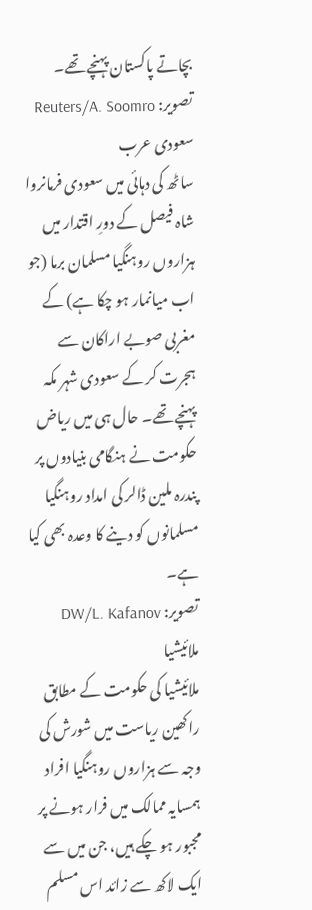بچاتے پاکستان پہنچے تھے۔
تصویر: Reuters/A. Soomro
سعودی عرب
ساٹھ کی دہائی میں سعودی فرمانروا شاہ فیصل کے دورِ اقتدار میں ہزاروں روہنگیا مسلمان برما (جو اب میانمار ہو چکا ہے) کے مغربی صوبے اراکان سے ہجرت کر کے سعودی شہر مکہ پہنچے تھے۔ حال ہی میں ریاض حکومت نے ہنگامی بنیادوں پر پندرہ ملین ڈالر کی امداد روہنگیا مسلمانوں کو دینے کا وعدہ بھی کیا ہے۔
تصویر: DW/L. Kafanov
ملائیشیا
ملائیشیا کی حکومت کے مطابق راکھین ریاست میں شورش کی وجہ سے ہزاروں روہنگیا افراد ہمسایہ ممالک میں فرار ہونے پر مجبور ہو چکے ہیں، جن میں سے ایک لاکھ سے زائد اس مسلم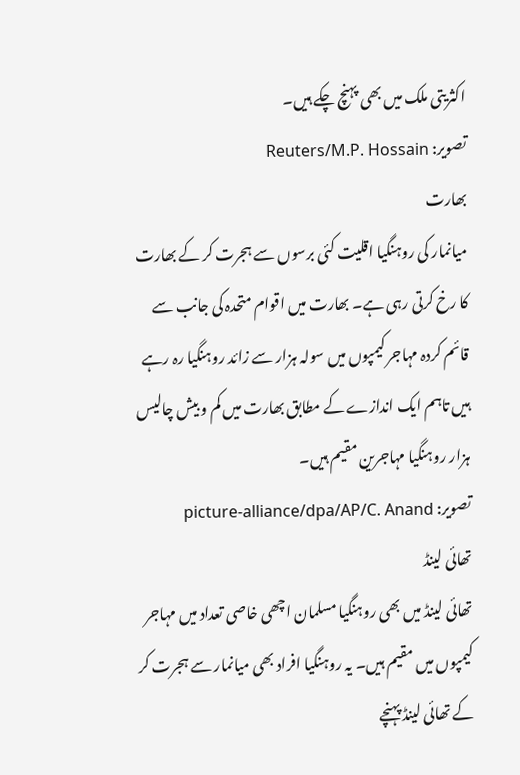اکثریتی ملک میں بھی پہنچ چکے ہیں۔
تصویر: Reuters/M.P. Hossain
بھارت
میانمار کی روہنگیا اقلیت کئی برسوں سے ہجرت کر کے بھارت کا رخ کرتی رہی ہے۔ بھارت میں اقوام متحدہ کی جانب سے قائم کردہ مہاجر کیمپوں میں سولہ ہزار سے زائد روہنگیا رہ رہے ہیں تاہم ایک اندازے کے مطابق بھارت میں کم و بیش چالیس ہزار روہنگیا مہاجرین مقیم ہیں۔
تصویر: picture-alliance/dpa/AP/C. Anand
تھائی لینڈ
تھائی لینڈ میں بھی روہنگیا مسلمان اچھی خاصی تعداد میں مہاجر کیمپوں میں مقیم ہیں۔ یہ روہنگیا افراد بھی میانمار سے ہجرت کر کے تھائی لینڈ پہنچے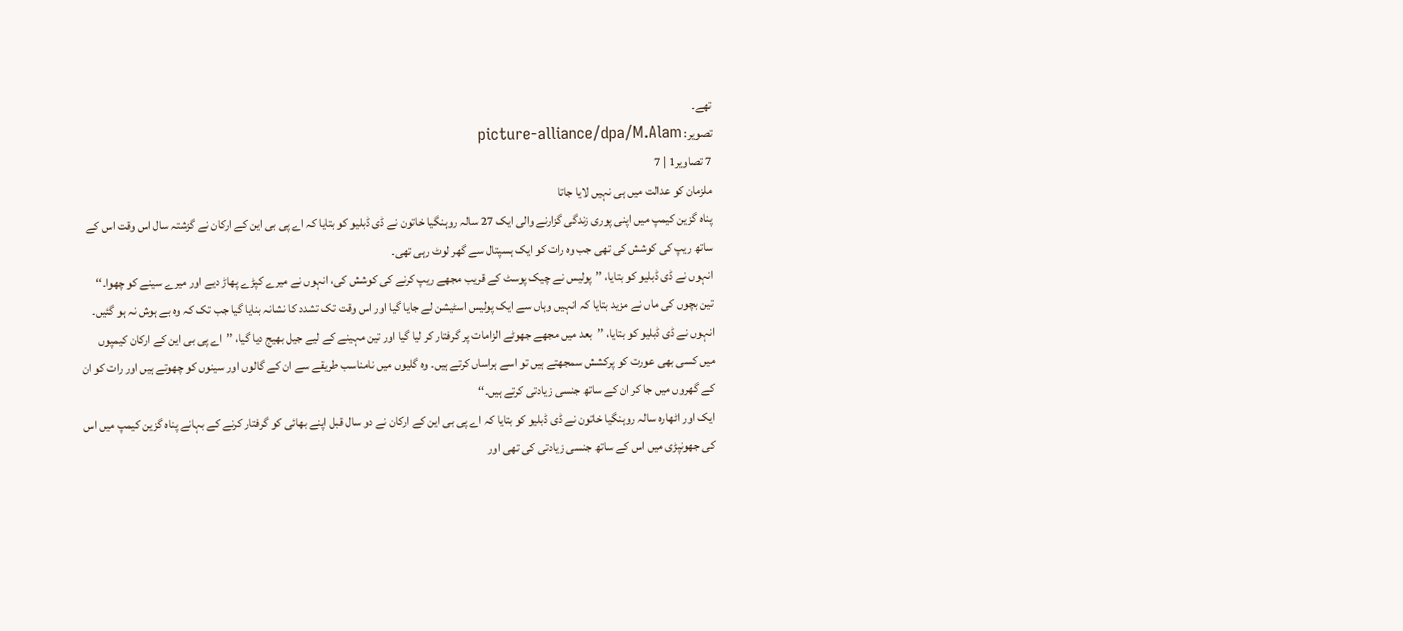تھے۔
تصویر: picture-alliance/dpa/M.Alam
7 تصاویر1 | 7
ملزمان کو عدالت میں ہی نہیں لایا جاتا
پناہ گزین کیمپ میں اپنی پوری زندگی گزارنے والی ایک 27 سالہ روہنگیا خاتون نے ڈی ڈبلیو کو بتایا کہ اے پی بی این کے ارکان نے گزشتہ سال اس وقت اس کے ساتھ ریپ کی کوشش کی تھی جب وہ رات کو ایک ہسپتال سے گھر لوٹ رہی تھی۔
انہوں نے ڈی ڈبلیو کو بتایا، ’’پولیس نے چیک پوسٹ کے قریب مجھے ریپ کرنے کی کوشش کی، انہوں نے میرے کپڑے پھاڑ دیے اور میرے سینے کو چھوا۔‘‘
تین بچوں کی ماں نے مزید بتایا کہ انہیں وہاں سے ایک پولیس اسٹیشن لے جایا گیا اور اس وقت تک تشدد کا نشانہ بنایا گیا جب تک کہ وہ بے ہوش نہ ہو گئیں۔
انہوں نے ڈی ڈبلیو کو بتایا، ’’بعد میں مجھے جھوٹے الزامات پر گرفتار کر لیا گیا اور تین مہینے کے لیے جیل بھیج دیا گیا، ’’اے پی بی این کے ارکان کیمپوں میں کسی بھی عورت کو پرکشش سمجھتے ہیں تو اسے ہراساں کرتے ہیں۔ وہ گلیوں میں نامناسب طریقے سے ان کے گالوں اور سینوں کو چھوتے ہیں اور رات کو ان کے گھروں میں جا کر ان کے ساتھ جنسی زیادتی کرتے ہیں۔‘‘
ایک اور اٹھارہ سالہ روہنگیا خاتون نے ڈی ڈبلیو کو بتایا کہ اے پی بی این کے ارکان نے دو سال قبل اپنے بھائی کو گرفتار کرنے کے بہانے پناہ گزین کیمپ میں اس کی جھونپڑی میں اس کے ساتھ جنسی زیادتی کی تھی اور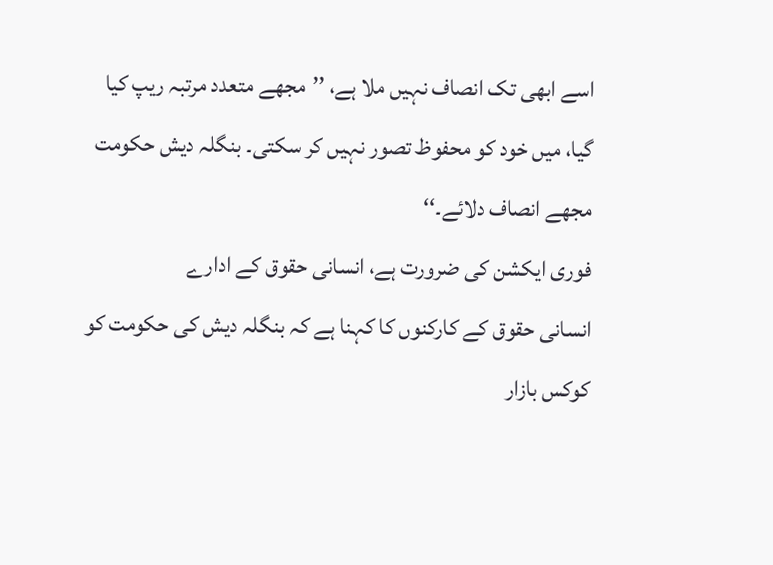اسے ابھی تک انصاف نہیں ملا ہے، ’’مجھے متعدد مرتبہ ریپ کیا گیا، میں خود کو محفوظ تصور نہیں کر سکتی۔ بنگلہ دیش حکومت مجھے انصاف دلائے۔‘‘
فوری ایکشن کی ضرورت ہے، انسانی حقوق کے ادارے
انسانی حقوق کے کارکنوں کا کہنا ہے کہ بنگلہ دیش کی حکومت کو کوکس بازار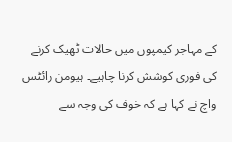کے مہاجر کیمپوں میں حالات ٹھیک کرنے کی فوری کوشش کرنا چاہیے۔ ہیومن رائٹس واچ نے کہا ہے کہ خوف کی وجہ سے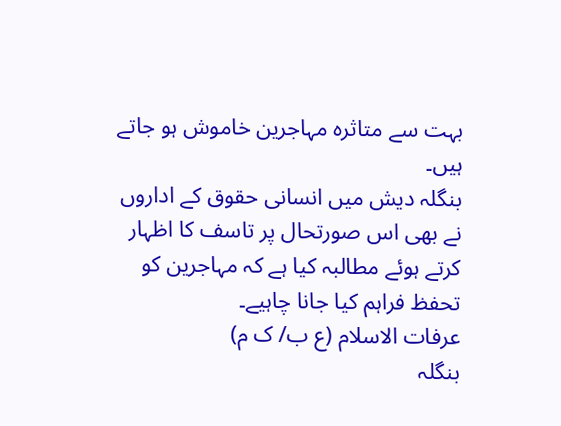بہت سے متاثرہ مہاجرین خاموش ہو جاتے ہیں۔
بنگلہ دیش میں انسانی حقوق کے اداروں نے بھی اس صورتحال پر تاسف کا اظہار کرتے ہوئے مطالبہ کیا ہے کہ مہاجرین کو تحفظ فراہم کیا جانا چاہیے۔
عرفات الاسلام (ع ب/ ک م)
بنگلہ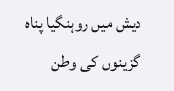دیش میں روہنگیا پناہ گزینوں کی وطن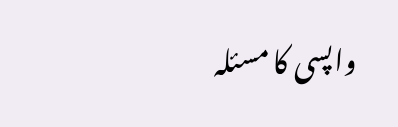واپسی کا مسئلہ